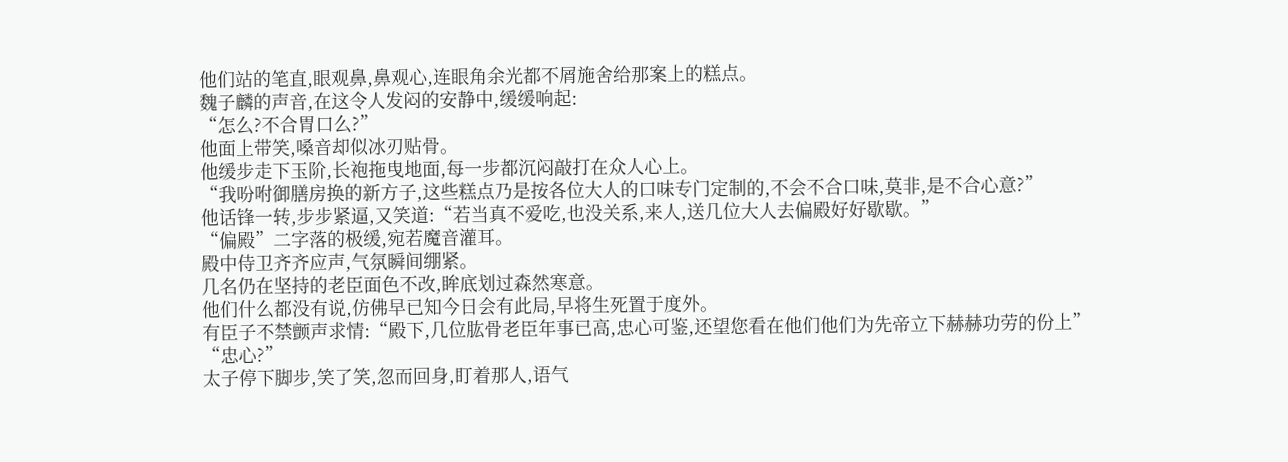他们站的笔直,眼观鼻,鼻观心,连眼角余光都不屑施舍给那案上的糕点。
魏子麟的声音,在这令人发闷的安静中,缓缓响起:
“怎么?不合胃口么?”
他面上带笑,嗓音却似冰刃贴骨。
他缓步走下玉阶,长袍拖曳地面,每一步都沉闷敲打在众人心上。
“我吩咐御膳房换的新方子,这些糕点乃是按各位大人的口味专门定制的,不会不合口味,莫非,是不合心意?”
他话锋一转,步步紧逼,又笑道:“若当真不爱吃,也没关系,来人,送几位大人去偏殿好好歇歇。”
“偏殿”二字落的极缓,宛若魔音灌耳。
殿中侍卫齐齐应声,气氛瞬间绷紧。
几名仍在坚持的老臣面色不改,眸底划过森然寒意。
他们什么都没有说,仿佛早已知今日会有此局,早将生死置于度外。
有臣子不禁颤声求情:“殿下,几位肱骨老臣年事已高,忠心可鉴,还望您看在他们他们为先帝立下赫赫功劳的份上”
“忠心?”
太子停下脚步,笑了笑,忽而回身,盯着那人,语气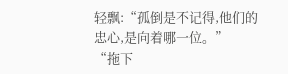轻飘:“孤倒是不记得,他们的忠心,是向着哪一位。”
“拖下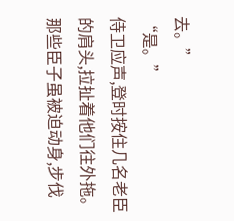去。”
“是。”
侍卫应声,登时按住几名老臣的肩头,拉扯着他们往外拖。
那些臣子虽被迫动身,步伐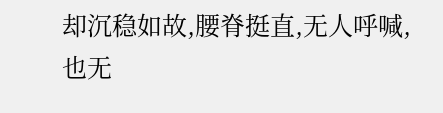却沉稳如故,腰脊挺直,无人呼喊,也无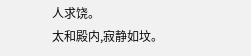人求饶。
太和殿内,寂静如坟。